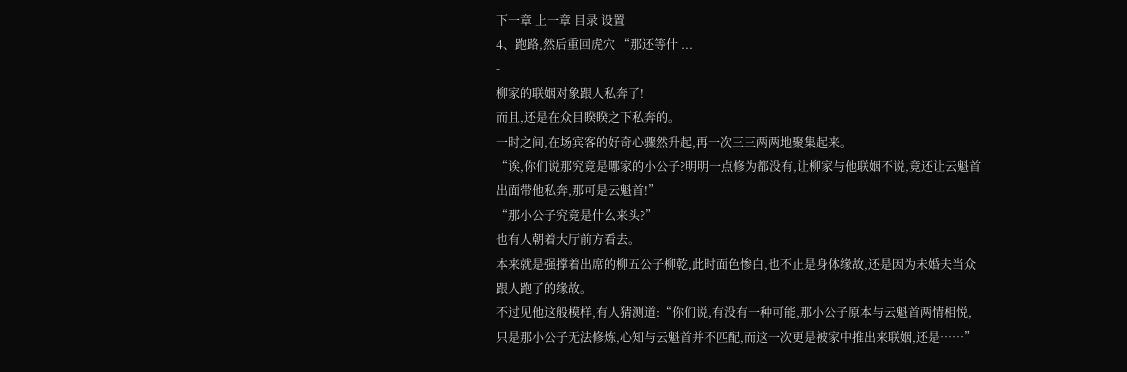下一章 上一章 目录 设置
4、跑路,然后重回虎穴 “那还等什 ...
-
柳家的联姻对象跟人私奔了!
而且,还是在众目睽睽之下私奔的。
一时之间,在场宾客的好奇心骤然升起,再一次三三两两地聚集起来。
“诶,你们说那究竟是哪家的小公子?明明一点修为都没有,让柳家与他联姻不说,竟还让云魁首出面带他私奔,那可是云魁首!”
“那小公子究竟是什么来头?”
也有人朝着大厅前方看去。
本来就是强撑着出席的柳五公子柳乾,此时面色惨白,也不止是身体缘故,还是因为未婚夫当众跟人跑了的缘故。
不过见他这般模样,有人猜测道:“你们说,有没有一种可能,那小公子原本与云魁首两情相悦,只是那小公子无法修炼,心知与云魁首并不匹配,而这一次更是被家中推出来联姻,还是……”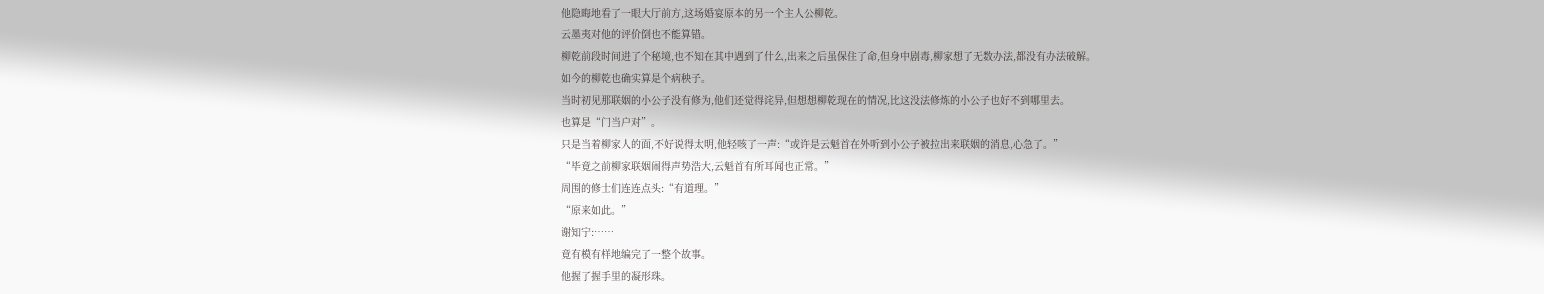他隐晦地看了一眼大厅前方,这场婚宴原本的另一个主人公柳乾。
云墨夷对他的评价倒也不能算错。
柳乾前段时间进了个秘境,也不知在其中遇到了什么,出来之后虽保住了命,但身中剧毒,柳家想了无数办法,都没有办法破解。
如今的柳乾也确实算是个病秧子。
当时初见那联姻的小公子没有修为,他们还觉得诧异,但想想柳乾现在的情况,比这没法修炼的小公子也好不到哪里去。
也算是“门当户对”。
只是当着柳家人的面,不好说得太明,他轻咳了一声:“或许是云魁首在外听到小公子被拉出来联姻的消息,心急了。”
“毕竟之前柳家联姻闹得声势浩大,云魁首有所耳闻也正常。”
周围的修士们连连点头:“有道理。”
“原来如此。”
谢知宁:……
竟有模有样地编完了一整个故事。
他握了握手里的凝形珠。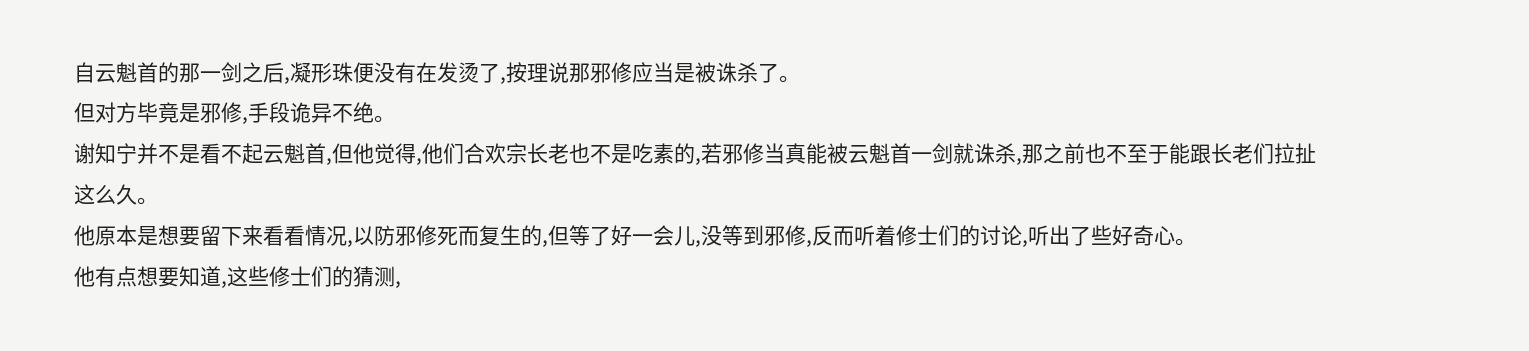自云魁首的那一剑之后,凝形珠便没有在发烫了,按理说那邪修应当是被诛杀了。
但对方毕竟是邪修,手段诡异不绝。
谢知宁并不是看不起云魁首,但他觉得,他们合欢宗长老也不是吃素的,若邪修当真能被云魁首一剑就诛杀,那之前也不至于能跟长老们拉扯这么久。
他原本是想要留下来看看情况,以防邪修死而复生的,但等了好一会儿,没等到邪修,反而听着修士们的讨论,听出了些好奇心。
他有点想要知道,这些修士们的猜测,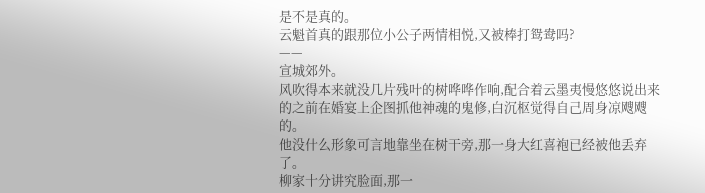是不是真的。
云魁首真的跟那位小公子两情相悦,又被棒打鸳鸯吗?
——
宣城郊外。
风吹得本来就没几片残叶的树哗哗作响,配合着云墨夷慢悠悠说出来的之前在婚宴上企图抓他神魂的鬼修,白沉枢觉得自己周身凉飕飕的。
他没什么形象可言地靠坐在树干旁,那一身大红喜袍已经被他丢弃了。
柳家十分讲究脸面,那一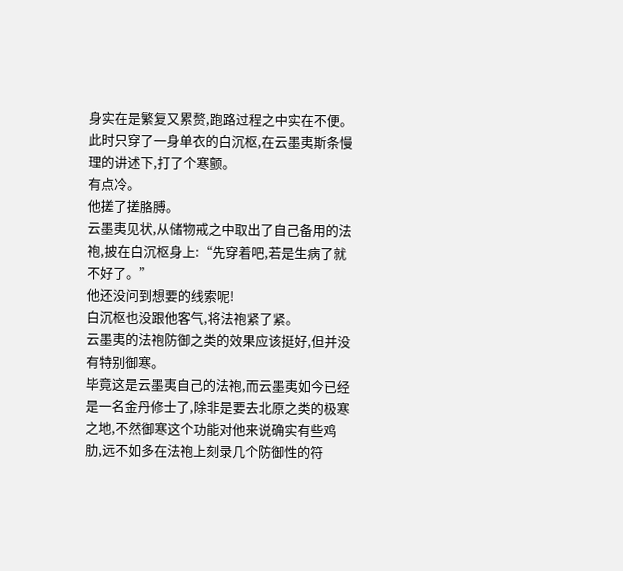身实在是繁复又累赘,跑路过程之中实在不便。
此时只穿了一身单衣的白沉枢,在云墨夷斯条慢理的讲述下,打了个寒颤。
有点冷。
他搓了搓胳膊。
云墨夷见状,从储物戒之中取出了自己备用的法袍,披在白沉枢身上:“先穿着吧,若是生病了就不好了。”
他还没问到想要的线索呢!
白沉枢也没跟他客气,将法袍紧了紧。
云墨夷的法袍防御之类的效果应该挺好,但并没有特别御寒。
毕竟这是云墨夷自己的法袍,而云墨夷如今已经是一名金丹修士了,除非是要去北原之类的极寒之地,不然御寒这个功能对他来说确实有些鸡肋,远不如多在法袍上刻录几个防御性的符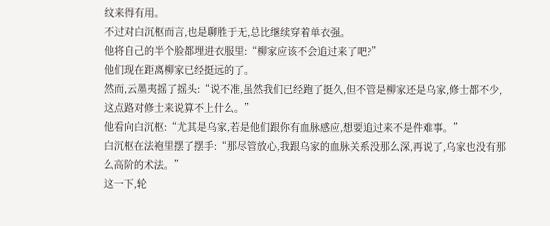纹来得有用。
不过对白沉枢而言,也是聊胜于无,总比继续穿着单衣强。
他将自己的半个脸都埋进衣服里:“柳家应该不会追过来了吧?”
他们现在距离柳家已经挺远的了。
然而,云墨夷摇了摇头:“说不准,虽然我们已经跑了挺久,但不管是柳家还是乌家,修士都不少,这点路对修士来说算不上什么。”
他看向白沉枢:“尤其是乌家,若是他们跟你有血脉感应,想要追过来不是件难事。”
白沉枢在法袍里摆了摆手:“那尽管放心,我跟乌家的血脉关系没那么深,再说了,乌家也没有那么高阶的术法。”
这一下,轮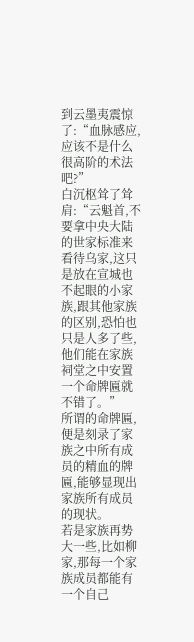到云墨夷震惊了:“血脉感应,应该不是什么很高阶的术法吧?”
白沉枢耸了耸肩:“云魁首,不要拿中央大陆的世家标准来看待乌家,这只是放在宣城也不起眼的小家族,跟其他家族的区别,恐怕也只是人多了些,他们能在家族祠堂之中安置一个命牌匾就不错了。”
所谓的命牌匾,便是刻录了家族之中所有成员的精血的牌匾,能够显现出家族所有成员的现状。
若是家族再势大一些,比如柳家,那每一个家族成员都能有一个自己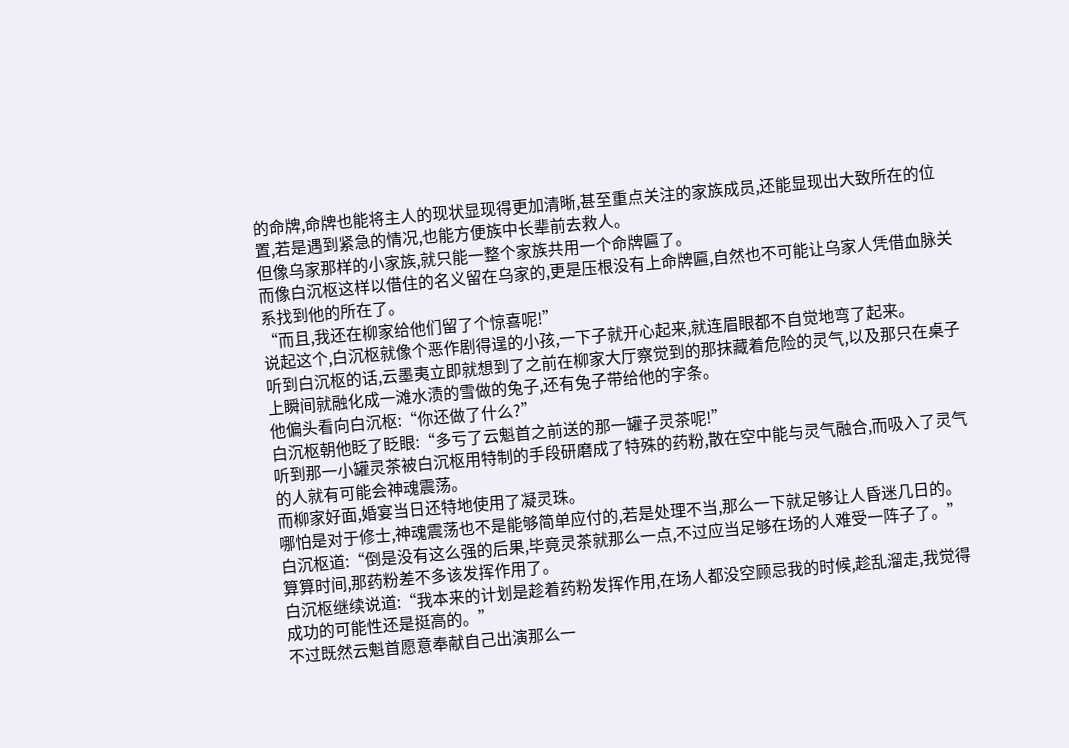的命牌,命牌也能将主人的现状显现得更加清晰,甚至重点关注的家族成员,还能显现出大致所在的位置,若是遇到紧急的情况,也能方便族中长辈前去救人。
但像乌家那样的小家族,就只能一整个家族共用一个命牌匾了。
而像白沉枢这样以借住的名义留在乌家的,更是压根没有上命牌匾,自然也不可能让乌家人凭借血脉关系找到他的所在了。
“而且,我还在柳家给他们留了个惊喜呢!”
说起这个,白沉枢就像个恶作剧得逞的小孩,一下子就开心起来,就连眉眼都不自觉地弯了起来。
听到白沉枢的话,云墨夷立即就想到了之前在柳家大厅察觉到的那抹藏着危险的灵气,以及那只在桌子上瞬间就融化成一滩水渍的雪做的兔子,还有兔子带给他的字条。
他偏头看向白沉枢:“你还做了什么?”
白沉枢朝他眨了眨眼:“多亏了云魁首之前送的那一罐子灵茶呢!”
听到那一小罐灵茶被白沉枢用特制的手段研磨成了特殊的药粉,散在空中能与灵气融合,而吸入了灵气的人就有可能会神魂震荡。
而柳家好面,婚宴当日还特地使用了凝灵珠。
哪怕是对于修士,神魂震荡也不是能够简单应付的,若是处理不当,那么一下就足够让人昏迷几日的。
白沉枢道:“倒是没有这么强的后果,毕竟灵茶就那么一点,不过应当足够在场的人难受一阵子了。”
算算时间,那药粉差不多该发挥作用了。
白沉枢继续说道:“我本来的计划是趁着药粉发挥作用,在场人都没空顾忌我的时候,趁乱溜走,我觉得成功的可能性还是挺高的。”
不过既然云魁首愿意奉献自己出演那么一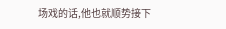场戏的话,他也就顺势接下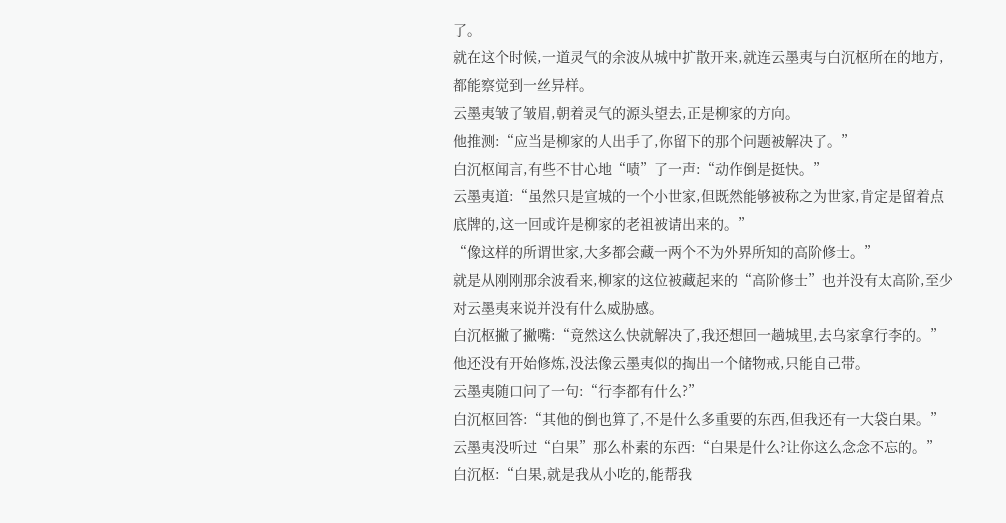了。
就在这个时候,一道灵气的余波从城中扩散开来,就连云墨夷与白沉枢所在的地方,都能察觉到一丝异样。
云墨夷皱了皱眉,朝着灵气的源头望去,正是柳家的方向。
他推测:“应当是柳家的人出手了,你留下的那个问题被解决了。”
白沉枢闻言,有些不甘心地“啧”了一声:“动作倒是挺快。”
云墨夷道:“虽然只是宣城的一个小世家,但既然能够被称之为世家,肯定是留着点底牌的,这一回或许是柳家的老祖被请出来的。”
“像这样的所谓世家,大多都会藏一两个不为外界所知的高阶修士。”
就是从刚刚那余波看来,柳家的这位被藏起来的“高阶修士”也并没有太高阶,至少对云墨夷来说并没有什么威胁感。
白沉枢撇了撇嘴:“竟然这么快就解决了,我还想回一趟城里,去乌家拿行李的。”
他还没有开始修炼,没法像云墨夷似的掏出一个储物戒,只能自己带。
云墨夷随口问了一句:“行李都有什么?”
白沉枢回答:“其他的倒也算了,不是什么多重要的东西,但我还有一大袋白果。”
云墨夷没听过“白果”那么朴素的东西:“白果是什么?让你这么念念不忘的。”
白沉枢:“白果,就是我从小吃的,能帮我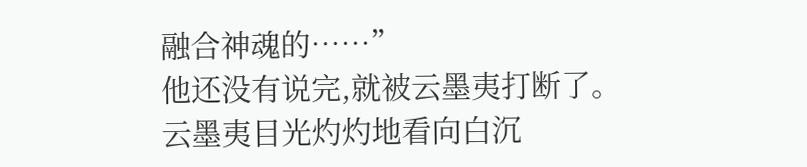融合神魂的……”
他还没有说完,就被云墨夷打断了。
云墨夷目光灼灼地看向白沉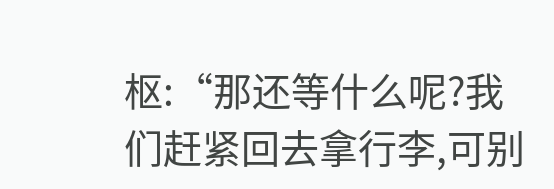枢:“那还等什么呢?我们赶紧回去拿行李,可别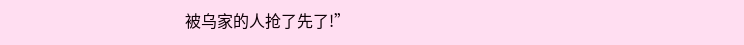被乌家的人抢了先了!”